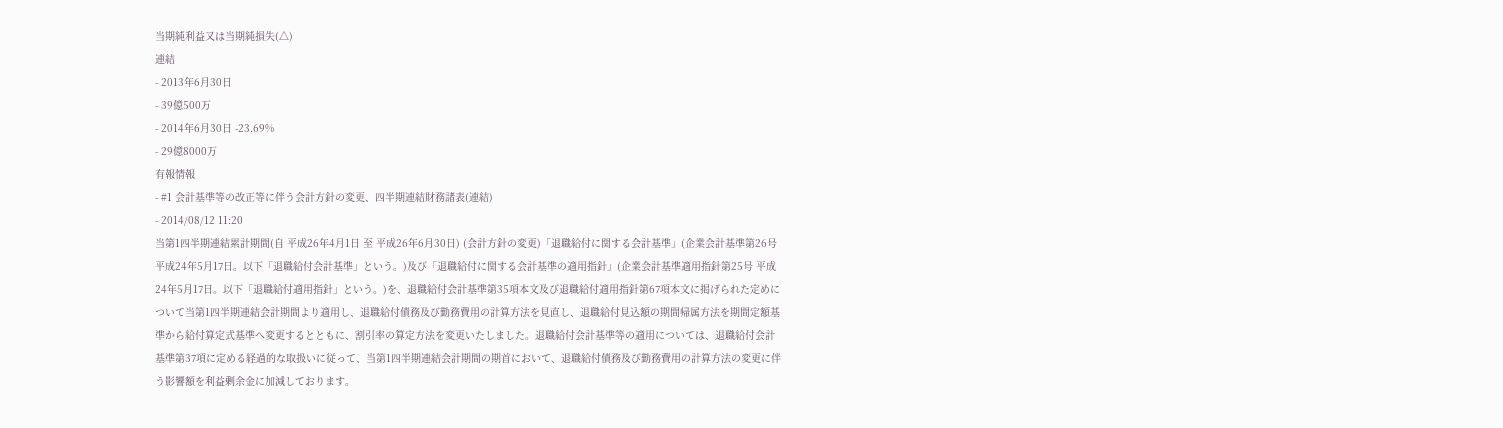当期純利益又は当期純損失(△)
連結
- 2013年6月30日
- 39億500万
- 2014年6月30日 -23.69%
- 29億8000万
有報情報
- #1 会計基準等の改正等に伴う会計方針の変更、四半期連結財務諸表(連結)
- 2014/08/12 11:20
当第1四半期連結累計期間(自 平成26年4月1日 至 平成26年6月30日) (会計方針の変更)「退職給付に関する会計基準」(企業会計基準第26号 平成24年5月17日。以下「退職給付会計基準」という。)及び「退職給付に関する会計基準の適用指針」(企業会計基準適用指針第25号 平成24年5月17日。以下「退職給付適用指針」という。)を、退職給付会計基準第35項本文及び退職給付適用指針第67項本文に掲げられた定めについて当第1四半期連結会計期間より適用し、退職給付債務及び勤務費用の計算方法を見直し、退職給付見込額の期間帰属方法を期間定額基準から給付算定式基準へ変更するとともに、割引率の算定方法を変更いたしました。退職給付会計基準等の適用については、退職給付会計基準第37項に定める経過的な取扱いに従って、当第1四半期連結会計期間の期首において、退職給付債務及び勤務費用の計算方法の変更に伴う影響額を利益剰余金に加減しております。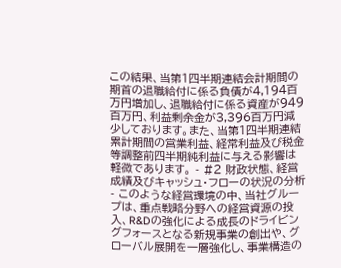この結果、当第1四半期連結会計期間の期首の退職給付に係る負債が4,194百万円増加し、退職給付に係る資産が949百万円、利益剰余金が3,396百万円減少しております。また、当第1四半期連結累計期間の営業利益、経常利益及び税金等調整前四半期純利益に与える影響は軽微であります。 - #2 財政状態、経営成績及びキャッシュ・フローの状況の分析
- このような経営環境の中、当社グループは、重点戦略分野への経営資源の投入、R&Dの強化による成長のドライビングフォースとなる新規事業の創出や、グローバル展開を一層強化し、事業構造の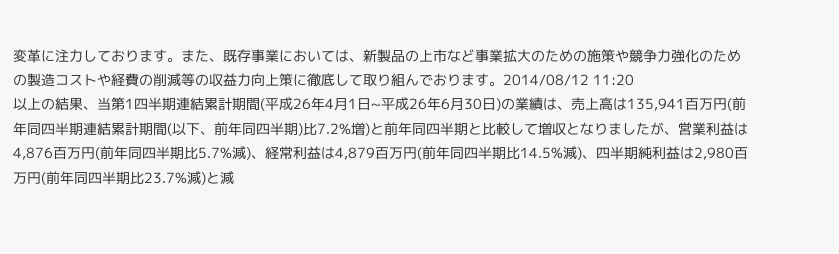変革に注力しております。また、既存事業においては、新製品の上市など事業拡大のための施策や競争力強化のための製造コストや経費の削減等の収益力向上策に徹底して取り組んでおります。2014/08/12 11:20
以上の結果、当第1四半期連結累計期間(平成26年4月1日~平成26年6月30日)の業績は、売上高は135,941百万円(前年同四半期連結累計期間(以下、前年同四半期)比7.2%増)と前年同四半期と比較して増収となりましたが、営業利益は4,876百万円(前年同四半期比5.7%減)、経常利益は4,879百万円(前年同四半期比14.5%減)、四半期純利益は2,980百万円(前年同四半期比23.7%減)と減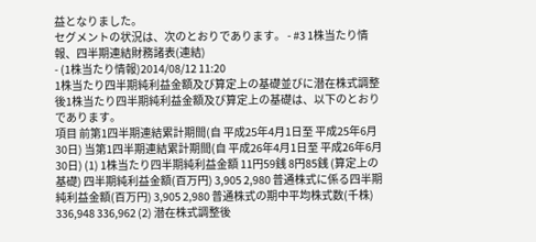益となりました。
セグメントの状況は、次のとおりであります。 - #3 1株当たり情報、四半期連結財務諸表(連結)
- (1株当たり情報)2014/08/12 11:20
1株当たり四半期純利益金額及び算定上の基礎並びに潜在株式調整後1株当たり四半期純利益金額及び算定上の基礎は、以下のとおりであります。
項目 前第1四半期連結累計期間(自 平成25年4月1日至 平成25年6月30日) 当第1四半期連結累計期間(自 平成26年4月1日至 平成26年6月30日) (1) 1株当たり四半期純利益金額 11円59銭 8円85銭 (算定上の基礎) 四半期純利益金額(百万円) 3,905 2,980 普通株式に係る四半期純利益金額(百万円) 3,905 2,980 普通株式の期中平均株式数(千株) 336,948 336,962 (2) 潜在株式調整後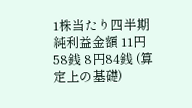1株当たり四半期純利益金額 11円58銭 8円84銭 (算定上の基礎)